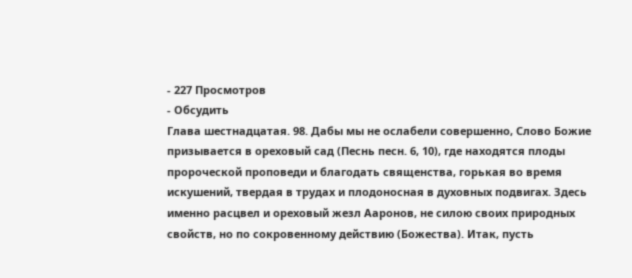- 227 Просмотров
- Обсудить
Глава шестнадцатая. 98. Дабы мы не ослабели совершенно, Слово Божие призывается в ореховый сад (Песнь песн. 6, 10), где находятся плоды пророческой проповеди и благодать священства, горькая во время искушений, твердая в трудах и плодоносная в духовных подвигах. Здесь именно расцвел и ореховый жезл Ааронов, не силою своих природных свойств, но по сокровенному действию (Божества). Итак, пусть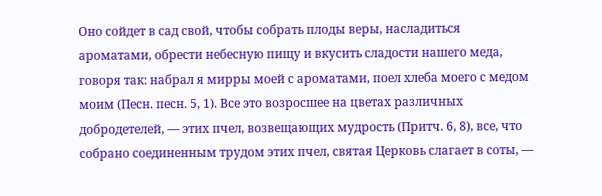Оно сойдет в сад свой, чтобы собрать плоды веры, насладиться ароматами, обрести небесную пищу и вкусить сладости нашего меда, говоря так: набрал я мирры моей с ароматами, поел хлеба моего с медом моим (Песн. песн. 5, 1). Все это возросшее на цветах различных добродетелей, — этих пчел, возвещающих мудрость (Притч. 6, 8), все, что собрано соединенным трудом этих пчел, святая Церковь слагает в соты, —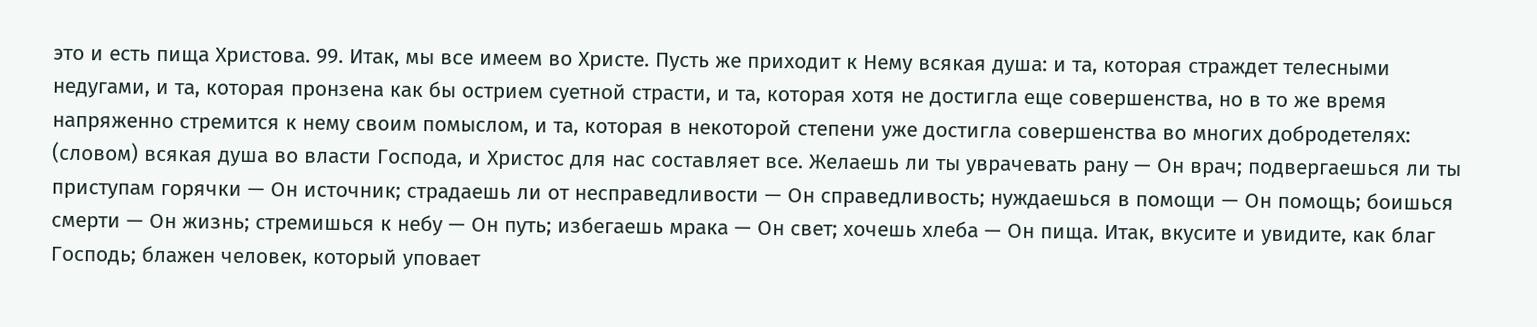это и есть пища Христова. 99. Итак, мы все имеем во Христе. Пусть же приходит к Нему всякая душа: и та, которая страждет телесными недугами, и та, которая пронзена как бы острием суетной страсти, и та, которая хотя не достигла еще совершенства, но в то же время напряженно стремится к нему своим помыслом, и та, которая в некоторой степени уже достигла совершенства во многих добродетелях: (словом) всякая душа во власти Господа, и Христос для нас составляет все. Желаешь ли ты уврачевать рану — Он врач; подвергаешься ли ты приступам горячки — Он источник; страдаешь ли от несправедливости — Он справедливость; нуждаешься в помощи — Он помощь; боишься смерти — Он жизнь; стремишься к небу — Он путь; избегаешь мрака — Он свет; хочешь хлеба — Он пища. Итак, вкусите и увидите, как благ Господь; блажен человек, который уповает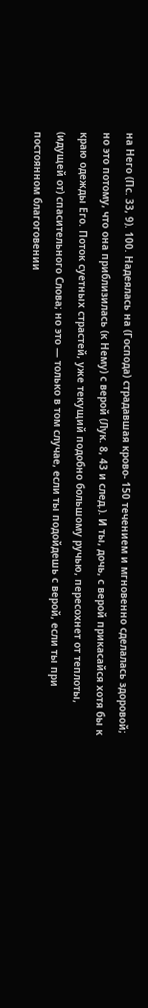на Него (Пс. 33, 9). 100. Надеялась на (Господа) страдавшая крово- 150 течением и мгновенно сделалась здоровой; но это потому, что она приблизилась (к Нему) с верой (Лук. 8, 43 и след.). И ты, дочь, с верой прикасайся хотя бы к краю одежды Его. Поток суетных страстей, уже текущий подобно большому ручью, пересохнет от теплоты, (идущей от) спасительного Слова; но это — только в том случае, если ты подойдешь с верой, если ты при постоянном благоговении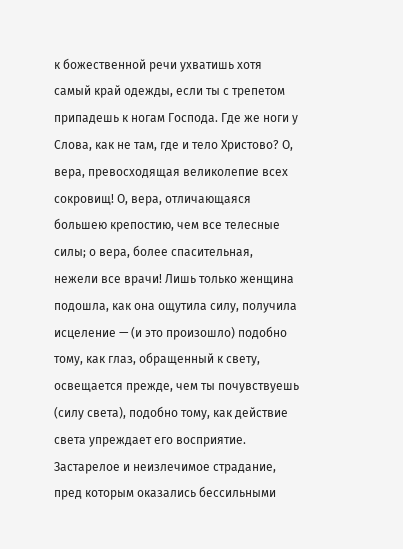к божественной речи ухватишь хотя самый край одежды, если ты с трепетом припадешь к ногам Господа. Где же ноги у Слова, как не там, где и тело Христово? О, вера, превосходящая великолепие всех сокровищ! О, вера, отличающаяся большею крепостию, чем все телесные силы; о вера, более спасительная, нежели все врачи! Лишь только женщина подошла, как она ощутила силу, получила исцеление — (и это произошло) подобно тому, как глаз, обращенный к свету, освещается прежде, чем ты почувствуешь (силу света), подобно тому, как действие света упреждает его восприятие. Застарелое и неизлечимое страдание, пред которым оказались бессильными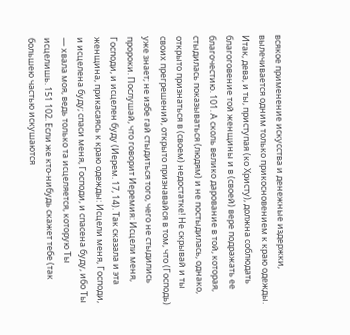всякое применение искусства и денежные издержки, вылечивается одним только прикосновением к краю одежды. Итак, дева, и ты, приступая (ко Христу), должна соблюдать благоговение той женщины и в (своей) вере подражать ее благочестию. 101. А сколь велико дарование в той, которая, стыдилась показываться (людям) и не постыдилась, однако, открыто признаться в (своем) недостатке! Не скрывай и ты своих прегрешений, открыто признавайся в том, что (Господь) уже знает; не избе гай стыдиться того, чего не стыдились пророки. Послушай, что говорит Иеремия: Исцели меня, Господи, и исцелен буду (Иерем. 17, 14). Так сказала и эта женщина, прикасаясь к краю одежды: Исцели меня, Господи, и исцелена буду; спаси меня, Господи, и спасена буду, ибо Ты — хвала моя, ведь только та исцеляется, которую Ты исцелишь. 151 102. Если же кто-нибудь скажет тебе (так большею частью искушаются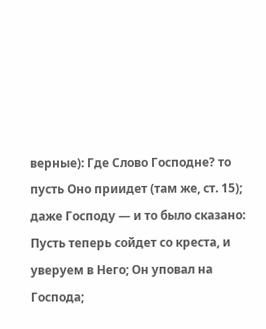верные): Где Слово Господне? то пусть Оно приидет (там же, ст. 15); даже Господу — и то было сказано: Пусть теперь сойдет со креста, и уверуем в Него; Он уповал на Господа;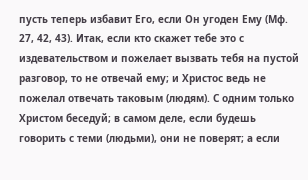пусть теперь избавит Его, если Он угоден Ему (Мф. 27, 42, 43). Итак, если кто скажет тебе это с издевательством и пожелает вызвать тебя на пустой разговор, то не отвечай ему; и Христос ведь не пожелал отвечать таковым (людям). С одним только Христом беседуй; в самом деле, если будешь говорить с теми (людьми), они не поверят; а если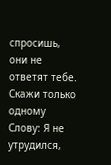спросишь, они не ответят тебе. Скажи только одному Слову: Я не утрудился,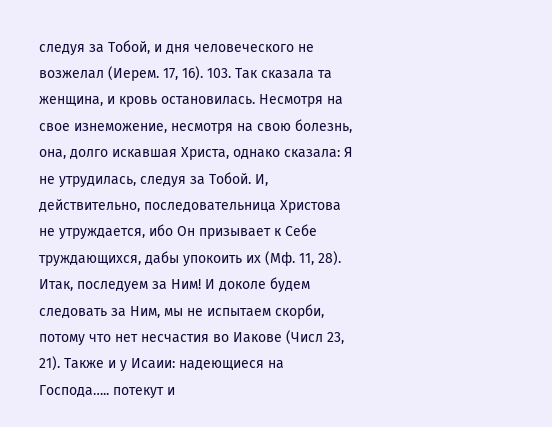следуя за Тобой, и дня человеческого не возжелал (Иерем. 17, 16). 103. Так сказала та женщина, и кровь остановилась. Несмотря на свое изнеможение, несмотря на свою болезнь, она, долго искавшая Христа, однако сказала: Я не утрудилась, следуя за Тобой. И, действительно, последовательница Христова не утруждается, ибо Он призывает к Себе труждающихся, дабы упокоить их (Мф. 11, 28). Итак, последуем за Ним! И доколе будем следовать за Ним, мы не испытаем скорби, потому что нет несчастия во Иакове (Числ 23, 21). Также и у Исаии: надеющиеся на Господа….. потекут и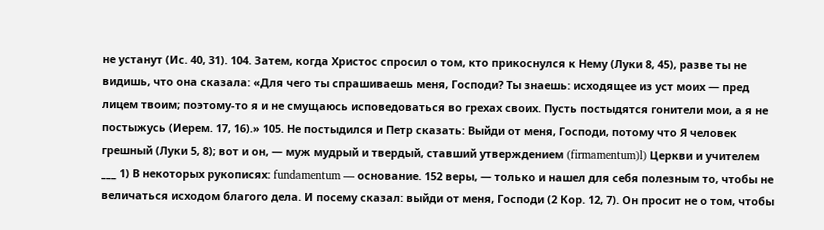не устанут (Ис. 40, 31). 104. Затем, когда Христос спросил о том, кто прикоснулся к Нему (Луки 8, 45), разве ты не видишь, что она сказала: «Для чего ты спрашиваешь меня, Господи? Ты знаешь: исходящее из уст моих — пред лицем твоим; поэтому-то я и не смущаюсь исповедоваться во грехах своих. Пусть постыдятся гонители мои, а я не постыжусь (Иерем. 17, 16).» 105. Не постыдился и Петр сказать: Выйди от меня, Господи, потому что Я человек грешный (Луки 5, 8); вот и он, — муж мудрый и твердый, ставший утверждением (firmamentum)l) Церкви и учителем ___ 1) В некоторых рукописях: fundamentum — основание. 152 веры, — только и нашел для себя полезным то, чтобы не величаться исходом благого дела. И посему сказал: выйди от меня, Господи (2 Кор. 12, 7). Он просит не о том, чтобы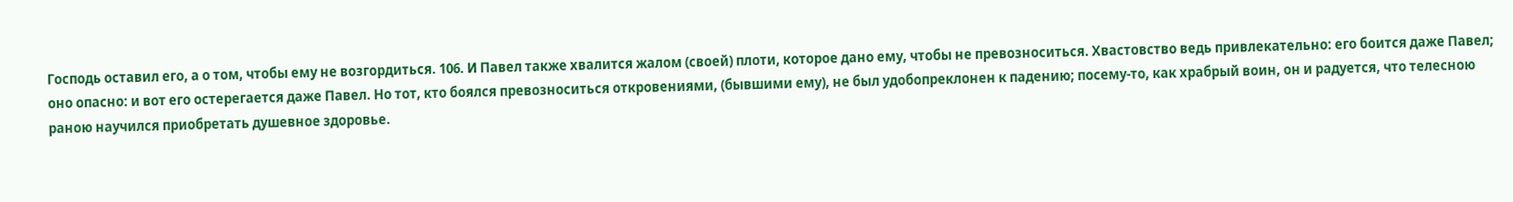Господь оставил его, а о том, чтобы ему не возгордиться. 106. И Павел также хвалится жалом (своей) плоти, которое дано ему, чтобы не превозноситься. Хвастовство ведь привлекательно: его боится даже Павел; оно опасно: и вот его остерегается даже Павел. Но тот, кто боялся превозноситься откровениями, (бывшими ему), не был удобопреклонен к падению; посему-то, как храбрый воин, он и радуется, что телесною раною научился приобретать душевное здоровье.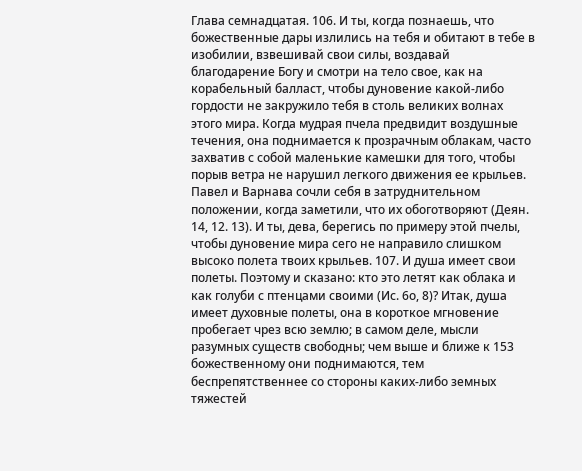Глава семнадцатая. 106. И ты, когда познаешь, что божественные дары излились на тебя и обитают в тебе в изобилии, взвешивай свои силы, воздавай благодарение Богу и смотри на тело свое, как на корабельный балласт, чтобы дуновение какой-либо гордости не закружило тебя в столь великих волнах этого мира. Когда мудрая пчела предвидит воздушные течения, она поднимается к прозрачным облакам, часто захватив с собой маленькие камешки для того, чтобы порыв ветра не нарушил легкого движения ее крыльев. Павел и Варнава сочли себя в затруднительном положении, когда заметили, что их обоготворяют (Деян. 14, 12. 13). И ты, дева, берегись по примеру этой пчелы, чтобы дуновение мира сего не направило слишком высоко полета твоих крыльев. 107. И душа имеет свои полеты. Поэтому и сказано: кто это летят как облака и как голуби с птенцами своими (Ис. 6о, 8)? Итак, душа имеет духовные полеты, она в короткое мгновение пробегает чрез всю землю; в самом деле, мысли разумных существ свободны; чем выше и ближе к 153 божественному они поднимаются, тем беспрепятственнее со стороны каких-либо земных тяжестей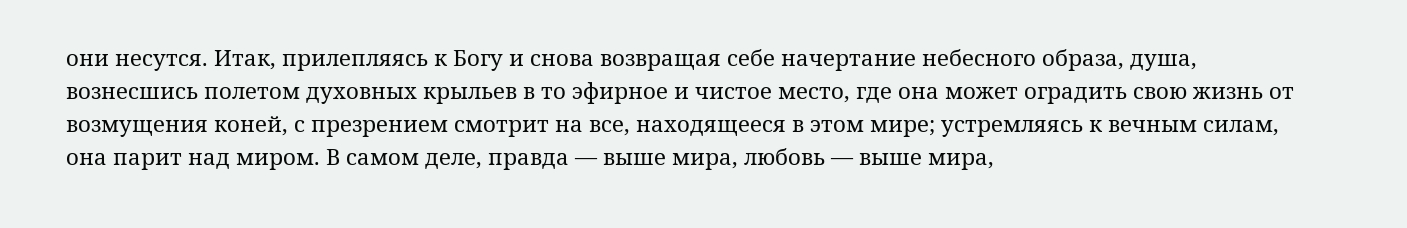они несутся. Итак, прилепляясь к Богу и снова возвращая себе начертание небесного образа, душа, вознесшись полетом духовных крыльев в то эфирное и чистое место, где она может оградить свою жизнь от возмущения коней, с презрением смотрит на все, находящееся в этом мире; устремляясь к вечным силам, она парит над миром. В самом деле, правда — выше мира, любовь — выше мира,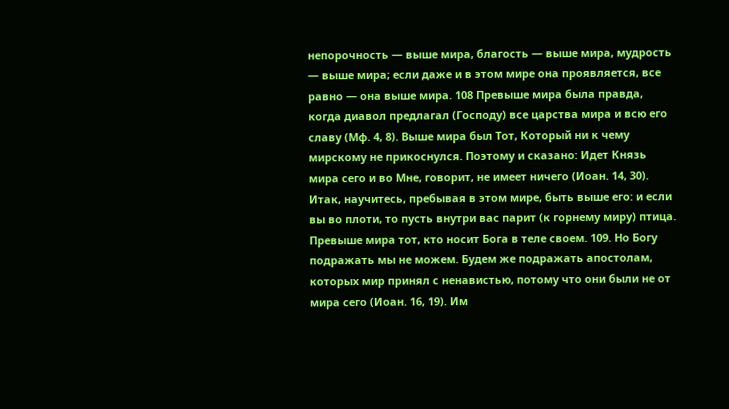непорочность — выше мира, благость — выше мира, мудрость — выше мира; если даже и в этом мире она проявляется, все равно — она выше мира. 108 Превыше мира была правда, когда диавол предлагал (Господу) все царства мира и всю его славу (Мф. 4, 8). Выше мира был Тот, Который ни к чему мирскому не прикоснулся. Поэтому и сказано: Идет Князь мира сего и во Мне, говорит, не имеет ничего (Иоан. 14, 30). Итак, научитесь, пребывая в этом мире, быть выше его: и если вы во плоти, то пусть внутри вас парит (к горнему миру) птица. Превыше мира тот, кто носит Бога в теле своем. 109. Но Богу подражать мы не можем. Будем же подражать апостолам, которых мир принял с ненавистью, потому что они были не от мира сего (Иоан. 16, 19). Им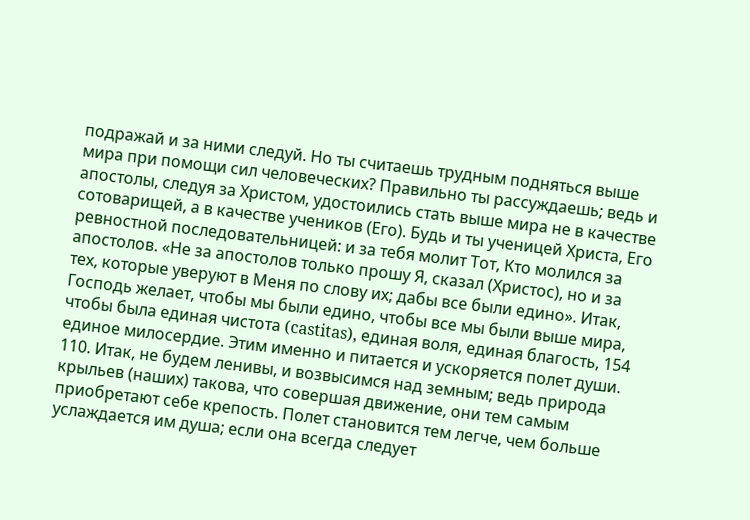подражай и за ними следуй. Но ты считаешь трудным подняться выше мира при помощи сил человеческих? Правильно ты рассуждаешь; ведь и апостолы, следуя за Христом, удостоились стать выше мира не в качестве сотоварищей, а в качестве учеников (Его). Будь и ты ученицей Христа, Его ревностной последовательницей: и за тебя молит Тот, Кто молился за апостолов. «Не за апостолов только прошу Я, сказал (Христос), но и за тех, которые уверуют в Меня по слову их; дабы все были едино». Итак, Господь желает, чтобы мы были едино, чтобы все мы были выше мира, чтобы была единая чистота (castitas), единая воля, единая благость, 154 единое милосердие. Этим именно и питается и ускоряется полет души. 110. Итак, не будем ленивы, и возвысимся над земным; ведь природа крыльев (наших) такова, что совершая движение, они тем самым приобретают себе крепость. Полет становится тем легче, чем больше услаждается им душа; если она всегда следует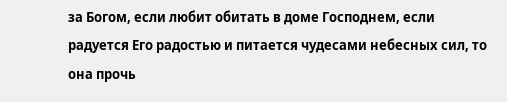за Богом, если любит обитать в доме Господнем, если радуется Его радостью и питается чудесами небесных сил, то она прочь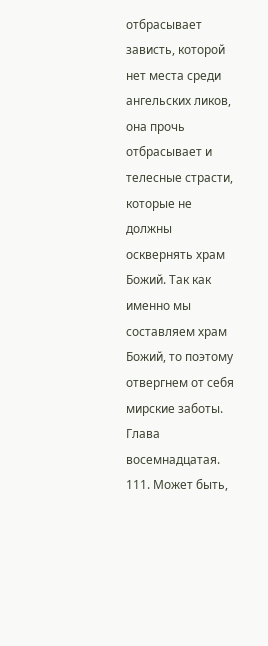отбрасывает зависть, которой нет места среди ангельских ликов, она прочь отбрасывает и телесные страсти, которые не должны осквернять храм Божий. Так как именно мы составляем храм Божий, то поэтому отвергнем от себя мирские заботы. Глава восемнадцатая. 111. Может быть,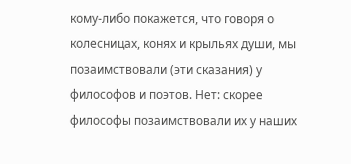кому-либо покажется, что говоря о колесницах, конях и крыльях души, мы позаимствовали (эти сказания) у философов и поэтов. Нет: скорее философы позаимствовали их у наших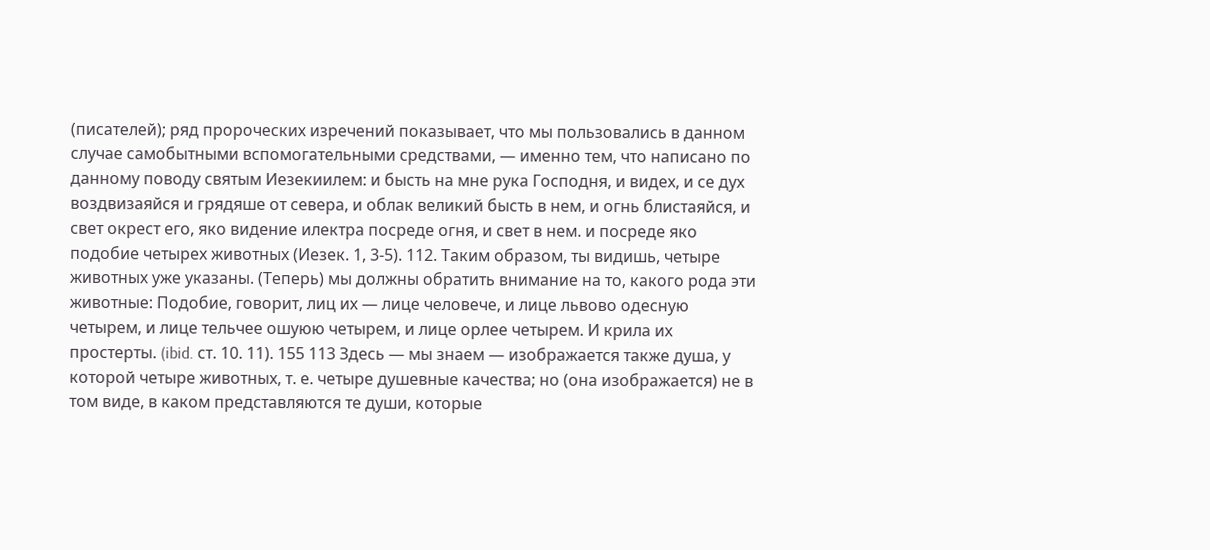(писателей); ряд пророческих изречений показывает, что мы пользовались в данном случае самобытными вспомогательными средствами, — именно тем, что написано по данному поводу святым Иезекиилем: и бысть на мне рука Господня, и видех, и се дух воздвизаяйся и грядяше от севера, и облак великий бысть в нем, и огнь блистаяйся, и свет окрест его, яко видение илектра посреде огня, и свет в нем. и посреде яко подобие четырех животных (Иезек. 1, 3-5). 112. Таким образом, ты видишь, четыре животных уже указаны. (Теперь) мы должны обратить внимание на то, какого рода эти животные: Подобие, говорит, лиц их — лице человече, и лице львово одесную четырем, и лице тельчее ошуюю четырем, и лице орлее четырем. И крила их простерты. (ibid. ст. 10. 11). 155 113 Здесь — мы знаем — изображается также душа, у которой четыре животных, т. е. четыре душевные качества; но (она изображается) не в том виде, в каком представляются те души, которые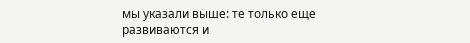мы указали выше: те только еще развиваются и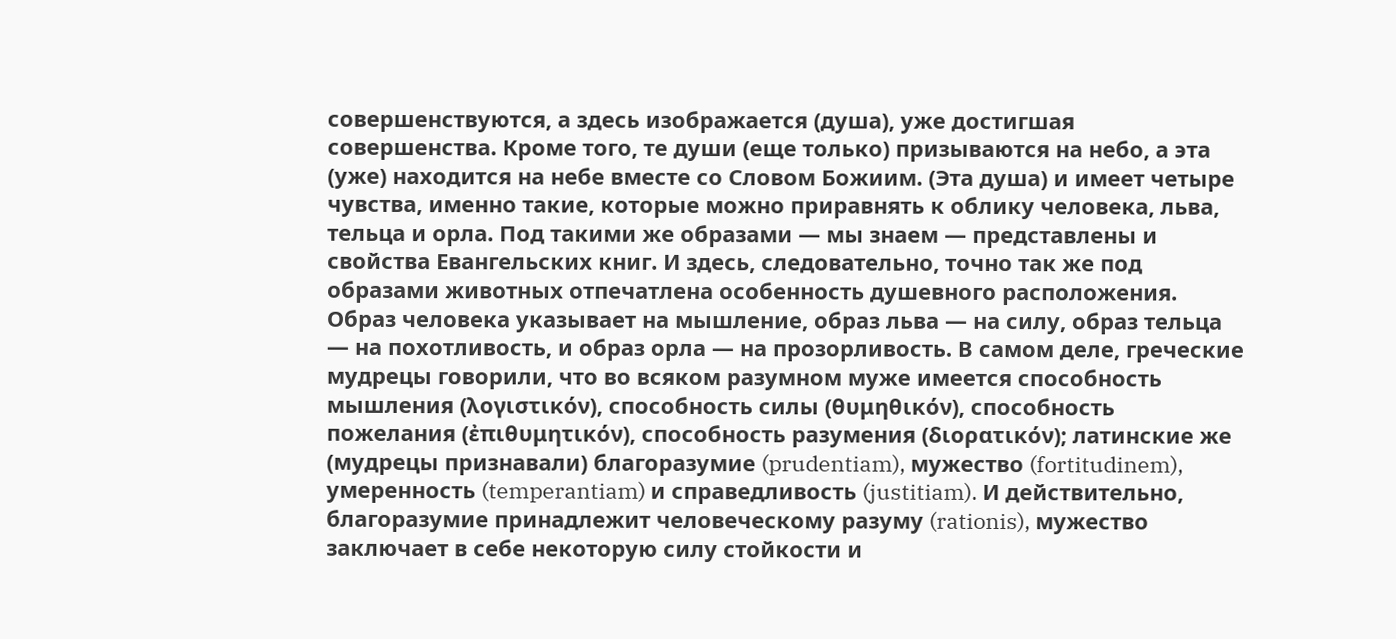совершенствуются, а здесь изображается (душа), уже достигшая совершенства. Кроме того, те души (еще только) призываются на небо, а эта (уже) находится на небе вместе со Словом Божиим. (Эта душа) и имеет четыре чувства, именно такие, которые можно приравнять к облику человека, льва, тельца и орла. Под такими же образами — мы знаем — представлены и свойства Евангельских книг. И здесь, следовательно, точно так же под образами животных отпечатлена особенность душевного расположения. Образ человека указывает на мышление, образ льва — на силу, образ тельца — на похотливость, и образ орла — на прозорливость. В самом деле, греческие мудрецы говорили, что во всяком разумном муже имеется способность мышления (λογιστικόν), способность силы (θυμηθικόν), способность пожелания (ἐπιθυμητικόν), способность разумения (διορατικόν); латинские же (мудрецы признавали) благоразумие (prudentiam), мужество (fortitudinem), умеренность (temperantiam) и справедливость (justitiam). И действительно, благоразумие принадлежит человеческому разуму (rationis), мужество заключает в себе некоторую силу стойкости и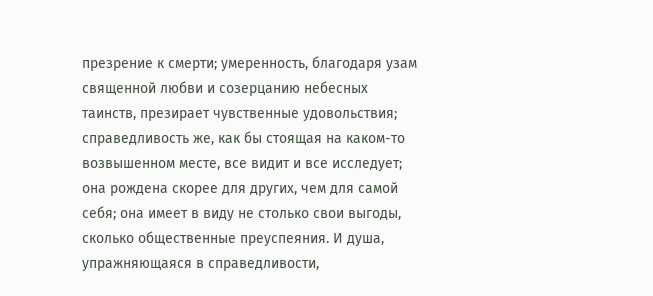презрение к смерти; умеренность, благодаря узам священной любви и созерцанию небесных таинств, презирает чувственные удовольствия; справедливость же, как бы стоящая на каком-то возвышенном месте, все видит и все исследует; она рождена скорее для других, чем для самой себя; она имеет в виду не столько свои выгоды, сколько общественные преуспеяния. И душа, упражняющаяся в справедливости,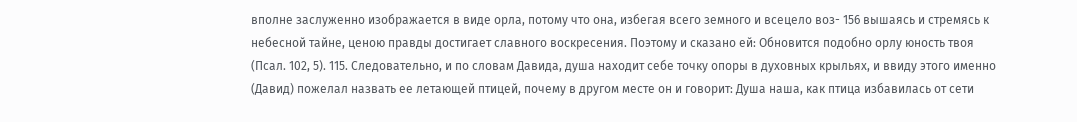вполне заслуженно изображается в виде орла, потому что она, избегая всего земного и всецело воз- 156 вышаясь и стремясь к небесной тайне, ценою правды достигает славного воскресения. Поэтому и сказано ей: Обновится подобно орлу юность твоя (Псал. 102, 5). 115. Следовательно, и по словам Давида, душа находит себе точку опоры в духовных крыльях, и ввиду этого именно (Давид) пожелал назвать ее летающей птицей, почему в другом месте он и говорит: Душа наша, как птица избавилась от сети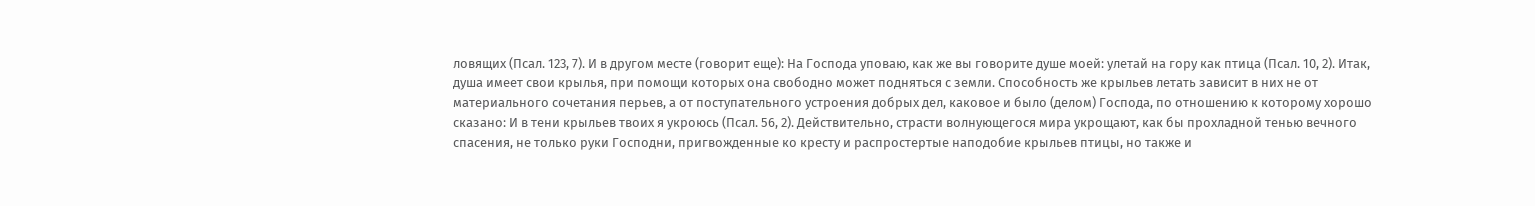ловящих (Псал. 123, 7). И в другом месте (говорит еще): На Господа уповаю, как же вы говорите душе моей: улетай на гору как птица (Псал. 10, 2). Итак, душа имеет свои крылья, при помощи которых она свободно может подняться с земли. Способность же крыльев летать зависит в них не от материального сочетания перьев, а от поступательного устроения добрых дел, каковое и было (делом) Господа, по отношению к которому хорошо сказано: И в тени крыльев твоих я укроюсь (Псал. 56, 2). Действительно, страсти волнующегося мира укрощают, как бы прохладной тенью вечного спасения, не только руки Господни, пригвожденные ко кресту и распростертые наподобие крыльев птицы, но также и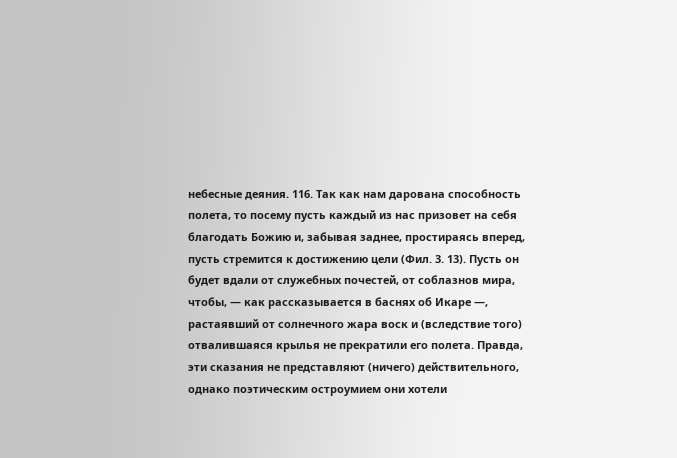небесные деяния. 116. Так как нам дарована способность полета, то посему пусть каждый из нас призовет на себя благодать Божию и, забывая заднее, простираясь вперед, пусть стремится к достижению цели (Фил. 3. 13). Пусть он будет вдали от служебных почестей, от соблазнов мира, чтобы, — как рассказывается в баснях об Икаре —, растаявший от солнечного жара воск и (вследствие того) отвалившаяся крылья не прекратили его полета. Правда, эти сказания не представляют (ничего) действительного, однако поэтическим остроумием они хотели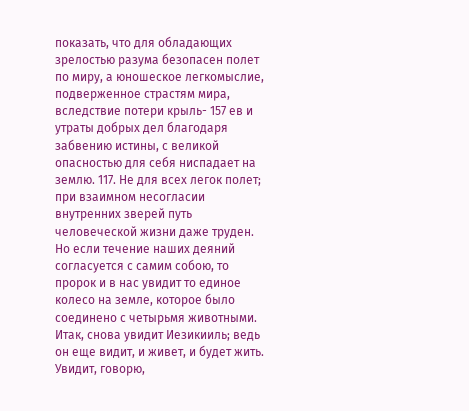показать, что для обладающих зрелостью разума безопасен полет по миру, а юношеское легкомыслие, подверженное страстям мира, вследствие потери крыль- 157 ев и утраты добрых дел благодаря забвению истины, с великой опасностью для себя ниспадает на землю. 117. Не для всех легок полет; при взаимном несогласии внутренних зверей путь человеческой жизни даже труден. Но если течение наших деяний согласуется с самим собою, то пророк и в нас увидит то единое колесо на земле, которое было соединено с четырьмя животными. Итак, снова увидит Иезикииль; ведь он еще видит, и живет, и будет жить. Увидит, говорю,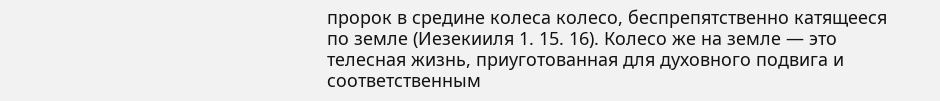пророк в средине колеса колесо, беспрепятственно катящееся по земле (Иезекииля 1. 15. 16). Колесо же на земле — это телесная жизнь, приуготованная для духовного подвига и соответственным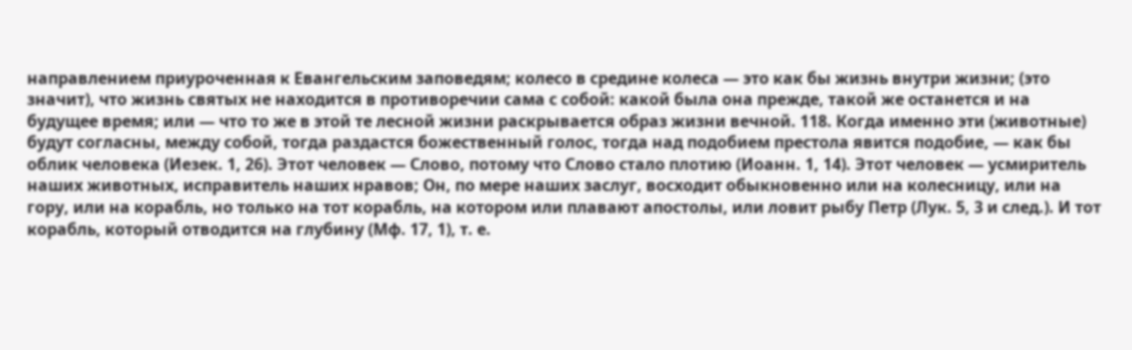направлением приуроченная к Евангельским заповедям; колесо в средине колеса — это как бы жизнь внутри жизни; (это значит), что жизнь святых не находится в противоречии сама с собой: какой была она прежде, такой же останется и на будущее время; или — что то же в этой те лесной жизни раскрывается образ жизни вечной. 118. Когда именно эти (животные) будут согласны, между собой, тогда раздастся божественный голос, тогда над подобием престола явится подобие, — как бы облик человека (Иезек. 1, 26). Этот человек — Слово, потому что Слово стало плотию (Иоанн. 1, 14). Этот человек — усмиритель наших животных, исправитель наших нравов; Он, по мере наших заслуг, восходит обыкновенно или на колесницу, или на гору, или на корабль, но только на тот корабль, на котором или плавают апостолы, или ловит рыбу Петр (Лук. 5, 3 и след.). И тот корабль, который отводится на глубину (Мф. 17, 1), т. е.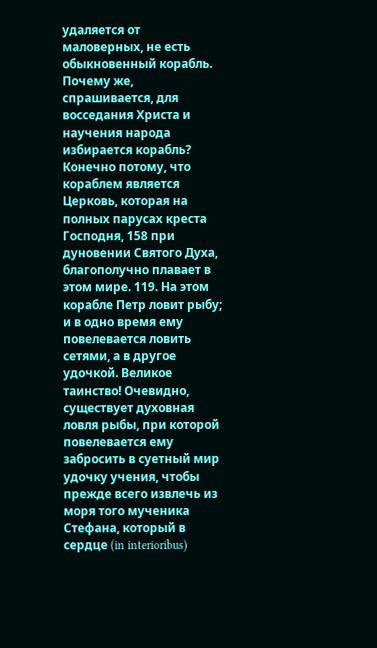удаляется от маловерных, не есть обыкновенный корабль. Почему же, спрашивается, для восседания Христа и научения народа избирается корабль? Конечно потому, что кораблем является Церковь, которая на полных парусах креста Господня, 158 при дуновении Святого Духа, благополучно плавает в этом мире. 119. На этом корабле Петр ловит рыбу; и в одно время ему повелевается ловить сетями, а в другое удочкой. Великое таинство! Очевидно, существует духовная ловля рыбы, при которой повелевается ему забросить в суетный мир удочку учения, чтобы прежде всего извлечь из моря того мученика Стефана, который в сердце (in interioribus)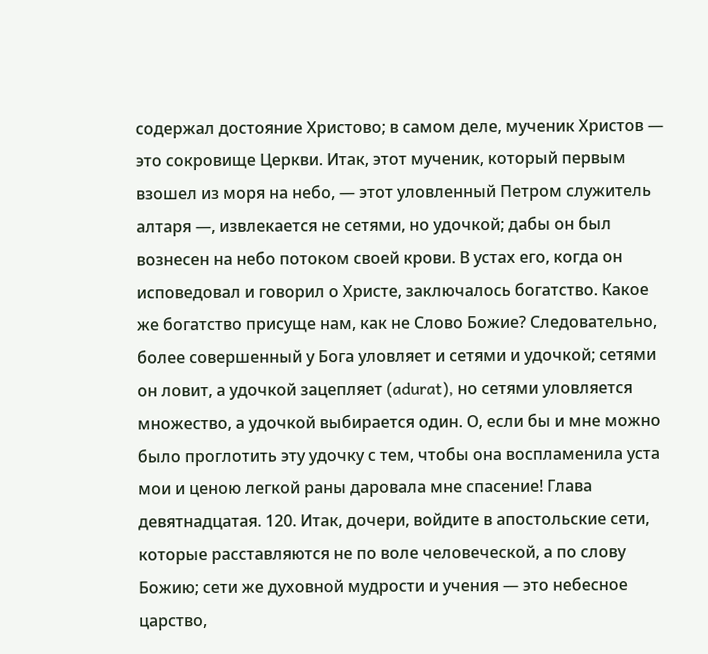содержал достояние Христово; в самом деле, мученик Христов — это сокровище Церкви. Итак, этот мученик, который первым взошел из моря на небо, — этот уловленный Петром служитель алтаря —, извлекается не сетями, но удочкой; дабы он был вознесен на небо потоком своей крови. В устах его, когда он исповедовал и говорил о Христе, заключалось богатство. Какое же богатство присуще нам, как не Слово Божие? Следовательно, более совершенный у Бога уловляет и сетями и удочкой; сетями он ловит, а удочкой зацепляет (adurat), но сетями уловляется множество, а удочкой выбирается один. О, если бы и мне можно было проглотить эту удочку с тем, чтобы она воспламенила уста мои и ценою легкой раны даровала мне спасение! Глава девятнадцатая. 120. Итак, дочери, войдите в апостольские сети, которые расставляются не по воле человеческой, а по слову Божию; сети же духовной мудрости и учения — это небесное царство,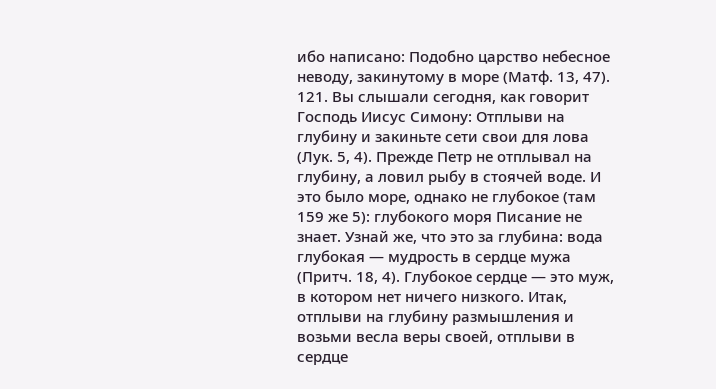ибо написано: Подобно царство небесное неводу, закинутому в море (Матф. 13, 47). 121. Вы слышали сегодня, как говорит Господь Иисус Симону: Отплыви на глубину и закиньте сети свои для лова (Лук. 5, 4). Прежде Петр не отплывал на глубину, а ловил рыбу в стоячей воде. И это было море, однако не глубокое (там 159 же 5): глубокого моря Писание не знает. Узнай же, что это за глубина: вода глубокая — мудрость в сердце мужа (Притч. 18, 4). Глубокое сердце — это муж, в котором нет ничего низкого. Итак, отплыви на глубину размышления и возьми весла веры своей, отплыви в сердце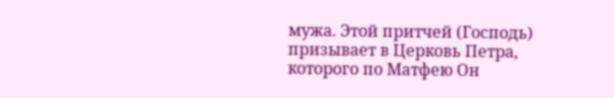мужа. Этой притчей (Господь) призывает в Церковь Петра, которого по Матфею Он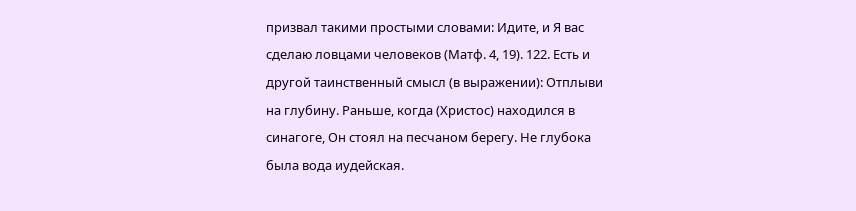призвал такими простыми словами: Идите, и Я вас сделаю ловцами человеков (Матф. 4, 19). 122. Есть и другой таинственный смысл (в выражении): Отплыви на глубину. Раньше, когда (Христос) находился в синагоге, Он стоял на песчаном берегу. Не глубока была вода иудейская.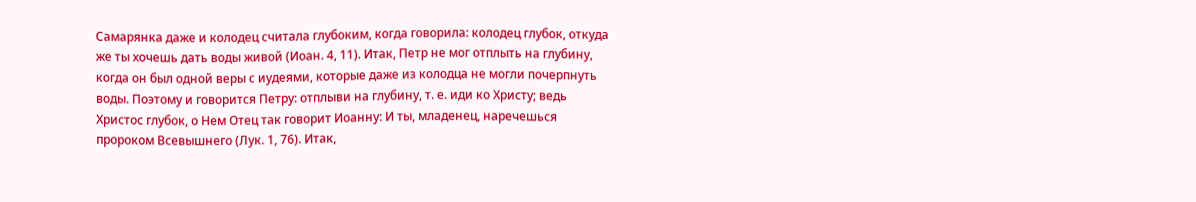Самарянка даже и колодец считала глубоким, когда говорила: колодец глубок, откуда же ты хочешь дать воды живой (Иоан. 4, 11). Итак, Петр не мог отплыть на глубину, когда он был одной веры с иудеями, которые даже из колодца не могли почерпнуть воды. Поэтому и говорится Петру: отплыви на глубину, т. е. иди ко Христу; ведь Христос глубок, о Нем Отец так говорит Иоанну: И ты, младенец, наречешься пророком Всевышнего (Лук. 1, 76). Итак,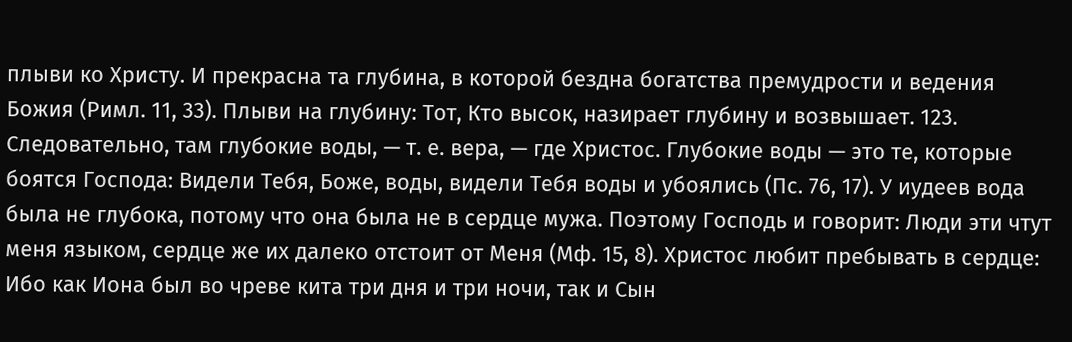плыви ко Христу. И прекрасна та глубина, в которой бездна богатства премудрости и ведения Божия (Римл. 11, 33). Плыви на глубину: Тот, Кто высок, назирает глубину и возвышает. 123. Следовательно, там глубокие воды, — т. е. вера, — где Христос. Глубокие воды — это те, которые боятся Господа: Видели Тебя, Боже, воды, видели Тебя воды и убоялись (Пс. 76, 17). У иудеев вода была не глубока, потому что она была не в сердце мужа. Поэтому Господь и говорит: Люди эти чтут меня языком, сердце же их далеко отстоит от Меня (Мф. 15, 8). Христос любит пребывать в сердце: Ибо как Иона был во чреве кита три дня и три ночи, так и Сын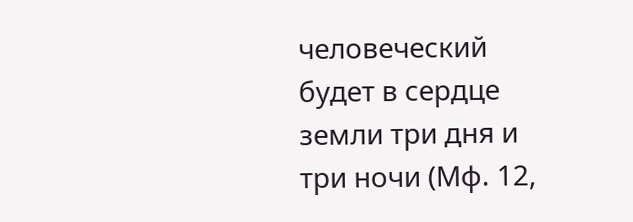человеческий будет в сердце земли три дня и три ночи (Мф. 12,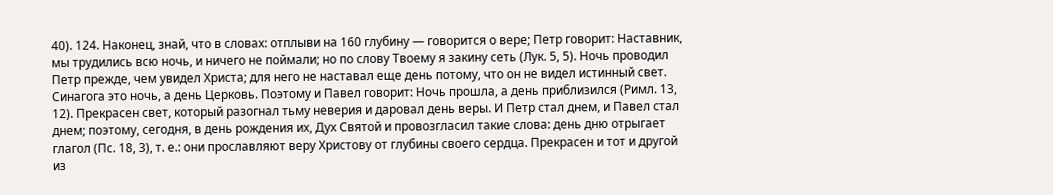40). 124. Наконец, знай, что в словах: отплыви на 160 глубину — говорится о вере; Петр говорит: Наставник, мы трудились всю ночь, и ничего не поймали; но по слову Твоему я закину сеть (Лук. 5, 5). Ночь проводил Петр прежде, чем увидел Христа; для него не наставал еще день потому, что он не видел истинный свет. Синагога это ночь, а день Церковь. Поэтому и Павел говорит: Ночь прошла, а день приблизился (Римл. 13, 12). Прекрасен свет, который разогнал тьму неверия и даровал день веры. И Петр стал днем, и Павел стал днем; поэтому, сегодня, в день рождения их, Дух Святой и провозгласил такие слова: день дню отрыгает глагол (Пс. 18, 3), т. е.: они прославляют веру Христову от глубины своего сердца. Прекрасен и тот и другой из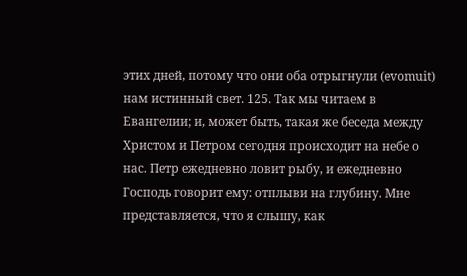этих дней, потому что они оба отрыгнули (evomuit) нам истинный свет. 125. Так мы читаем в Евангелии; и, может быть, такая же беседа между Христом и Петром сегодня происходит на небе о нас. Петр ежедневно ловит рыбу, и ежедневно Господь говорит ему: отплыви на глубину. Мне представляется, что я слышу, как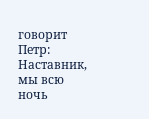говорит Петр: Наставник, мы всю ночь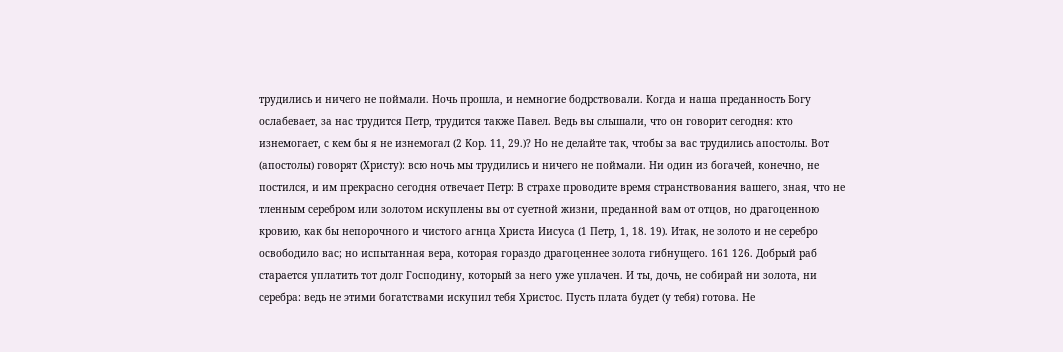трудились и ничего не поймали. Ночь прошла, и немногие бодрствовали. Когда и наша преданность Богу ослабевает, за нас трудится Петр, трудится также Павел. Ведь вы слышали, что он говорит сегодня: кто изнемогает, с кем бы я не изнемогал (2 Кор. 11, 29.)? Но не делайте так, чтобы за вас трудились апостолы. Вот (апостолы) говорят (Христу): всю ночь мы трудились и ничего не поймали. Ни один из богачей, конечно, не постился, и им прекрасно сегодня отвечает Петр: В страхе проводите время странствования вашего, зная, что не тленным серебром или золотом искуплены вы от суетной жизни, преданной вам от отцов, но драгоценною кровию, как бы непорочного и чистого агнца Христа Иисуса (1 Петр, 1, 18. 19). Итак, не золото и не серебро освободило вас; но испытанная вера, которая гораздо драгоценнее золота гибнущего. 161 126. Добрый раб старается уплатить тот долг Господину, который за него уже уплачен. И ты, дочь, не собирай ни золота, ни серебра: ведь не этими богатствами искупил тебя Христос. Пусть плата будет (у тебя) готова. Не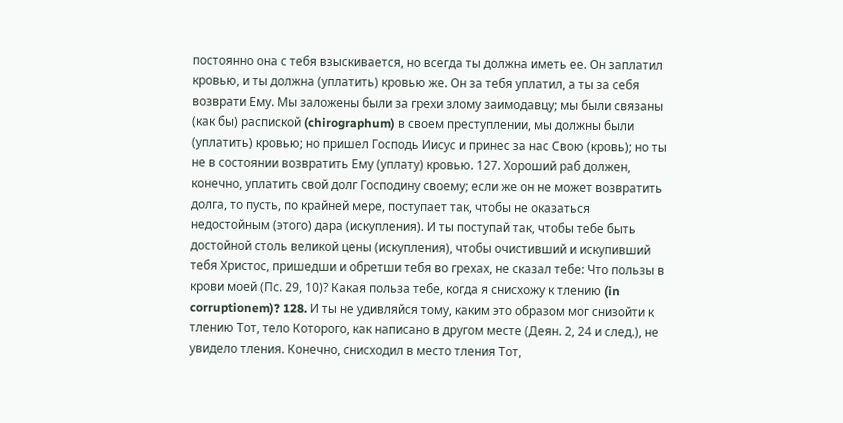постоянно она с тебя взыскивается, но всегда ты должна иметь ее. Он заплатил кровью, и ты должна (уплатить) кровью же. Он за тебя уплатил, а ты за себя возврати Ему. Мы заложены были за грехи злому заимодавцу; мы были связаны (как бы) распиской (chirographum) в своем преступлении, мы должны были (уплатить) кровью; но пришел Господь Иисус и принес за нас Свою (кровь); но ты не в состоянии возвратить Ему (уплату) кровью. 127. Хороший раб должен, конечно, уплатить свой долг Господину своему; если же он не может возвратить долга, то пусть, по крайней мере, поступает так, чтобы не оказаться недостойным (этого) дара (искупления). И ты поступай так, чтобы тебе быть достойной столь великой цены (искупления), чтобы очистивший и искупивший тебя Христос, пришедши и обретши тебя во грехах, не сказал тебе: Что пользы в крови моей (Пс. 29, 10)? Какая польза тебе, когда я снисхожу к тлению (in corruptionem)? 128. И ты не удивляйся тому, каким это образом мог снизойти к тлению Тот, тело Которого, как написано в другом месте (Деян. 2, 24 и след.), не увидело тления. Конечно, снисходил в место тления Тот,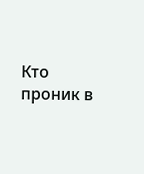Кто проник в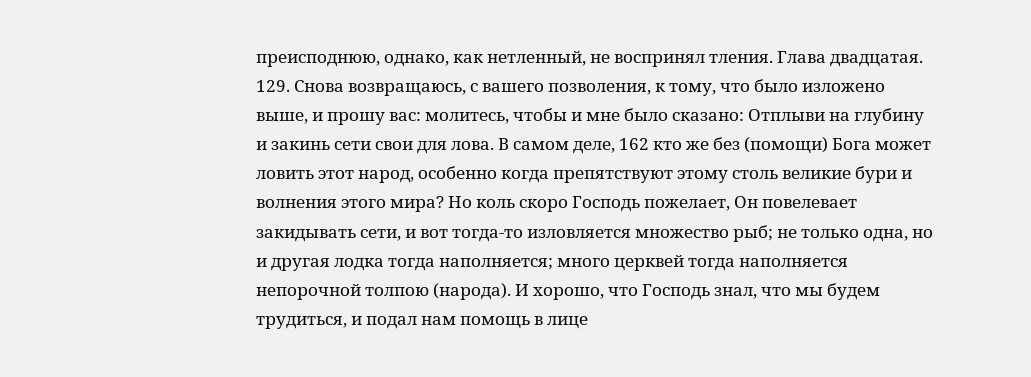преисподнюю, однако, как нетленный, не воспринял тления. Глава двадцатая. 129. Снова возвращаюсь, с вашего позволения, к тому, что было изложено выше, и прошу вас: молитесь, чтобы и мне было сказано: Отплыви на глубину и закинь сети свои для лова. В самом деле, 162 кто же без (помощи) Бога может ловить этот народ, особенно когда препятствуют этому столь великие бури и волнения этого мира? Но коль скоро Господь пожелает, Он повелевает закидывать сети, и вот тогда-то изловляется множество рыб; не только одна, но и другая лодка тогда наполняется; много церквей тогда наполняется непорочной толпою (народа). И хорошо, что Господь знал, что мы будем трудиться, и подал нам помощь в лице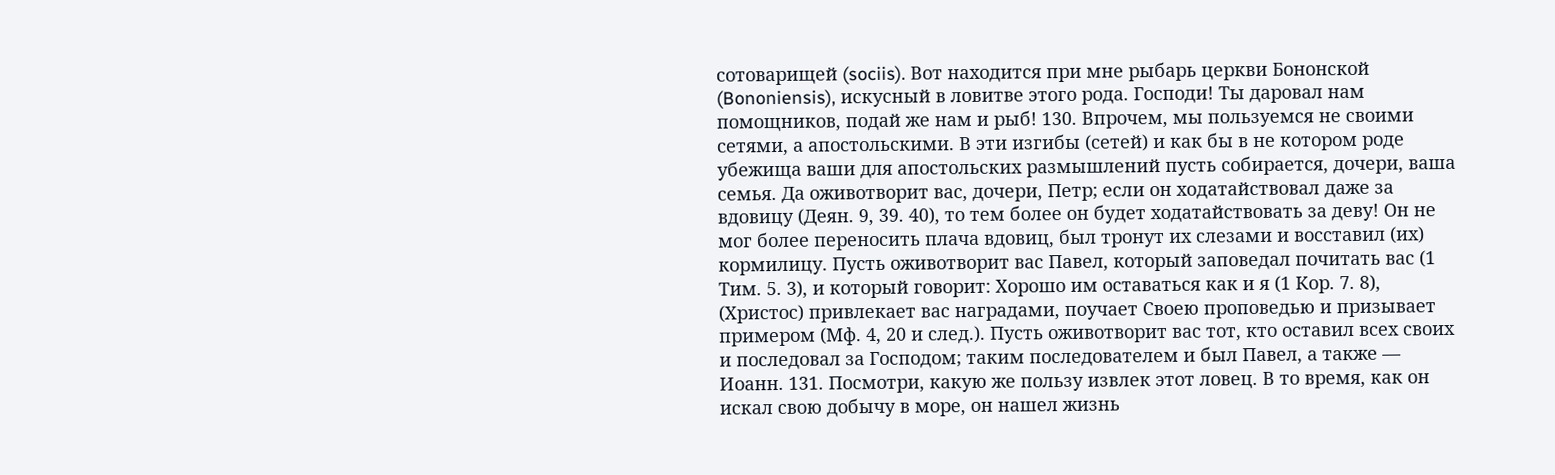сотоварищей (sociis). Вот находится при мне рыбарь церкви Бононской (Bononiensis), искусный в ловитве этого рода. Господи! Ты даровал нам помощников, подай же нам и рыб! 130. Впрочем, мы пользуемся не своими сетями, а апостольскими. В эти изгибы (сетей) и как бы в не котором роде убежища ваши для апостольских размышлений пусть собирается, дочери, ваша семья. Да оживотворит вас, дочери, Петр; если он ходатайствовал даже за вдовицу (Деян. 9, 39. 40), то тем более он будет ходатайствовать за деву! Он не мог более переносить плача вдовиц, был тронут их слезами и восставил (их) кормилицу. Пусть оживотворит вас Павел, который заповедал почитать вас (1 Тим. 5. 3), и который говорит: Хорошо им оставаться как и я (1 Кор. 7. 8), (Христос) привлекает вас наградами, поучает Своею проповедью и призывает примером (Мф. 4, 20 и след.). Пусть оживотворит вас тот, кто оставил всех своих и последовал за Господом; таким последователем и был Павел, а также — Иоанн. 131. Посмотри, какую же пользу извлек этот ловец. В то время, как он искал свою добычу в море, он нашел жизнь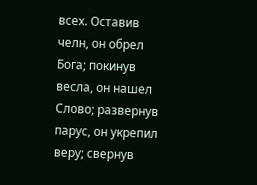всех. Оставив челн, он обрел Бога; покинув весла, он нашел Слово; развернув парус, он укрепил веру; свернув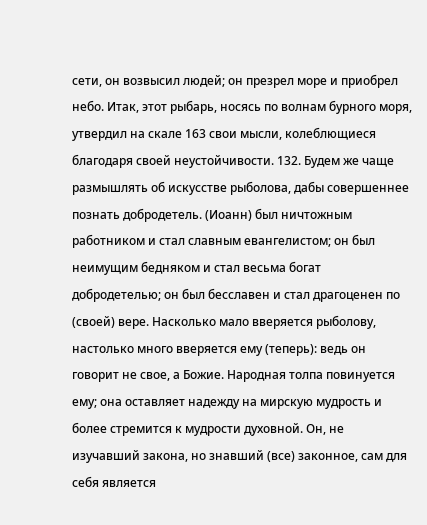сети, он возвысил людей; он презрел море и приобрел небо. Итак, этот рыбарь, носясь по волнам бурного моря, утвердил на скале 163 свои мысли, колеблющиеся благодаря своей неустойчивости. 132. Будем же чаще размышлять об искусстве рыболова, дабы совершеннее познать добродетель. (Иоанн) был ничтожным работником и стал славным евангелистом; он был неимущим бедняком и стал весьма богат добродетелью; он был бесславен и стал драгоценен по (своей) вере. Насколько мало вверяется рыболову, настолько много вверяется ему (теперь): ведь он говорит не свое, а Божие. Народная толпа повинуется ему; она оставляет надежду на мирскую мудрость и более стремится к мудрости духовной. Он, не изучавший закона, но знавший (все) законное, сам для себя является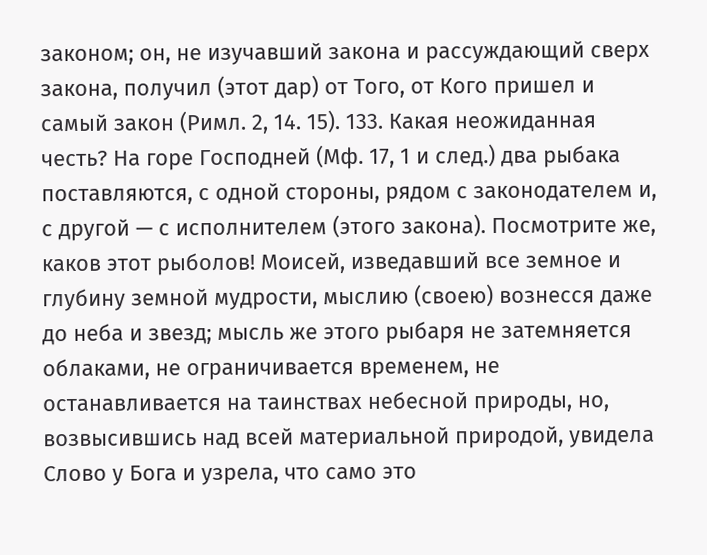законом; он, не изучавший закона и рассуждающий сверх закона, получил (этот дар) от Того, от Кого пришел и самый закон (Римл. 2, 14. 15). 133. Какая неожиданная честь? На горе Господней (Мф. 17, 1 и след.) два рыбака поставляются, с одной стороны, рядом с законодателем и, с другой — с исполнителем (этого закона). Посмотрите же, каков этот рыболов! Моисей, изведавший все земное и глубину земной мудрости, мыслию (своею) вознесся даже до неба и звезд; мысль же этого рыбаря не затемняется облаками, не ограничивается временем, не останавливается на таинствах небесной природы, но, возвысившись над всей материальной природой, увидела Слово у Бога и узрела, что само это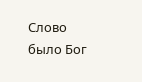Слово было Бог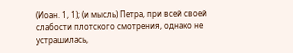(Иоан. 1, 1); (и мысль) Петра, при всей своей слабости плотского смотрения, однако не устрашилась,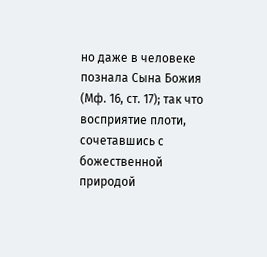но даже в человеке познала Сына Божия (Мф. 16, ст. 17); так что восприятие плоти, сочетавшись с божественной природой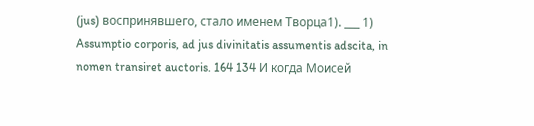(jus) воспринявшего, стало именем Творца1). ___ 1) Assumptio corporis, ad jus divinitatis assumentis adscita, in nomen transiret auctoris. 164 134 И когда Моисей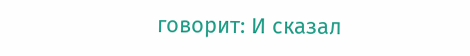говорит: И сказал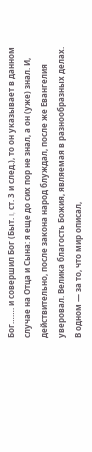Бог……. и совершил Бог (Быт. I, ст. 3 и след.), то он указывает в данном случае на Отца и Сына: я еще до сих пор не знал, а он (уже) знал. И, действительно, после закона народ блуждал, после же Евангелия уверовал. Велика благость Божия, являемая в разнообразных делах. В одном — за то, что мир описал,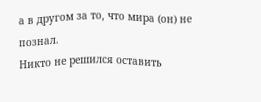а в другом за то, что мира (он) не познал.
Никто не решился оставить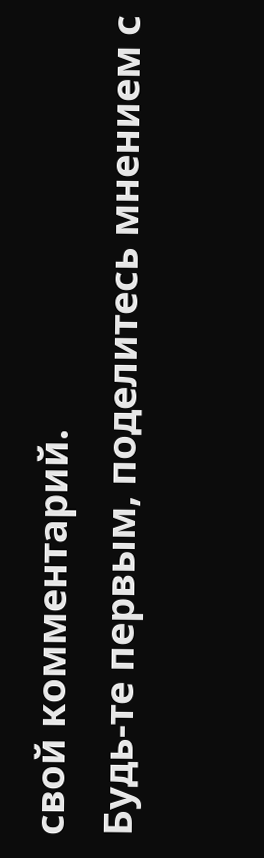свой комментарий.
Будь-те первым, поделитесь мнением с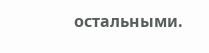остальными.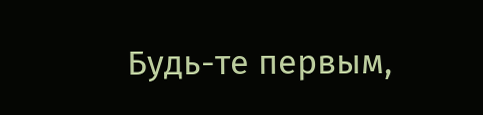Будь-те первым,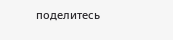поделитесь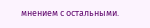мнением с остальными.